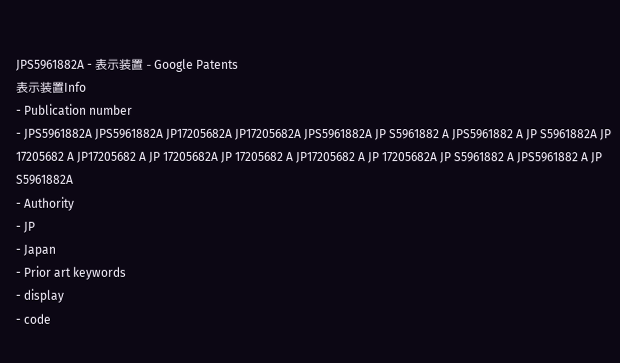JPS5961882A - 表示装置 - Google Patents
表示装置Info
- Publication number
- JPS5961882A JPS5961882A JP17205682A JP17205682A JPS5961882A JP S5961882 A JPS5961882 A JP S5961882A JP 17205682 A JP17205682 A JP 17205682A JP 17205682 A JP17205682 A JP 17205682A JP S5961882 A JPS5961882 A JP S5961882A
- Authority
- JP
- Japan
- Prior art keywords
- display
- code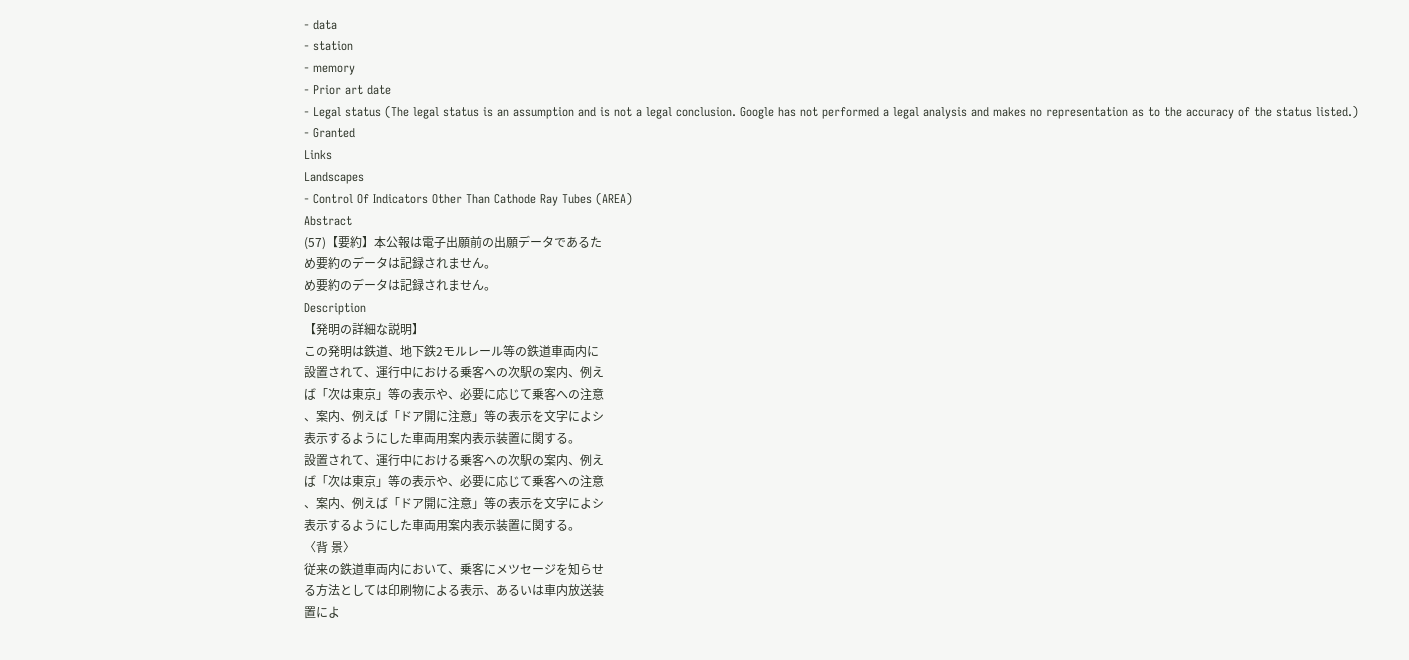- data
- station
- memory
- Prior art date
- Legal status (The legal status is an assumption and is not a legal conclusion. Google has not performed a legal analysis and makes no representation as to the accuracy of the status listed.)
- Granted
Links
Landscapes
- Control Of Indicators Other Than Cathode Ray Tubes (AREA)
Abstract
(57)【要約】本公報は電子出願前の出願データであるた
め要約のデータは記録されません。
め要約のデータは記録されません。
Description
【発明の詳細な説明】
この発明は鉄道、地下鉄2モルレール等の鉄道車両内に
設置されて、運行中における乗客への次駅の案内、例え
ば「次は東京」等の表示や、必要に応じて乗客への注意
、案内、例えば「ドア開に注意」等の表示を文字によシ
表示するようにした車両用案内表示装置に関する。
設置されて、運行中における乗客への次駅の案内、例え
ば「次は東京」等の表示や、必要に応じて乗客への注意
、案内、例えば「ドア開に注意」等の表示を文字によシ
表示するようにした車両用案内表示装置に関する。
〈背 景〉
従来の鉄道車両内において、乗客にメツセージを知らせ
る方法としては印刷物による表示、あるいは車内放送装
置によ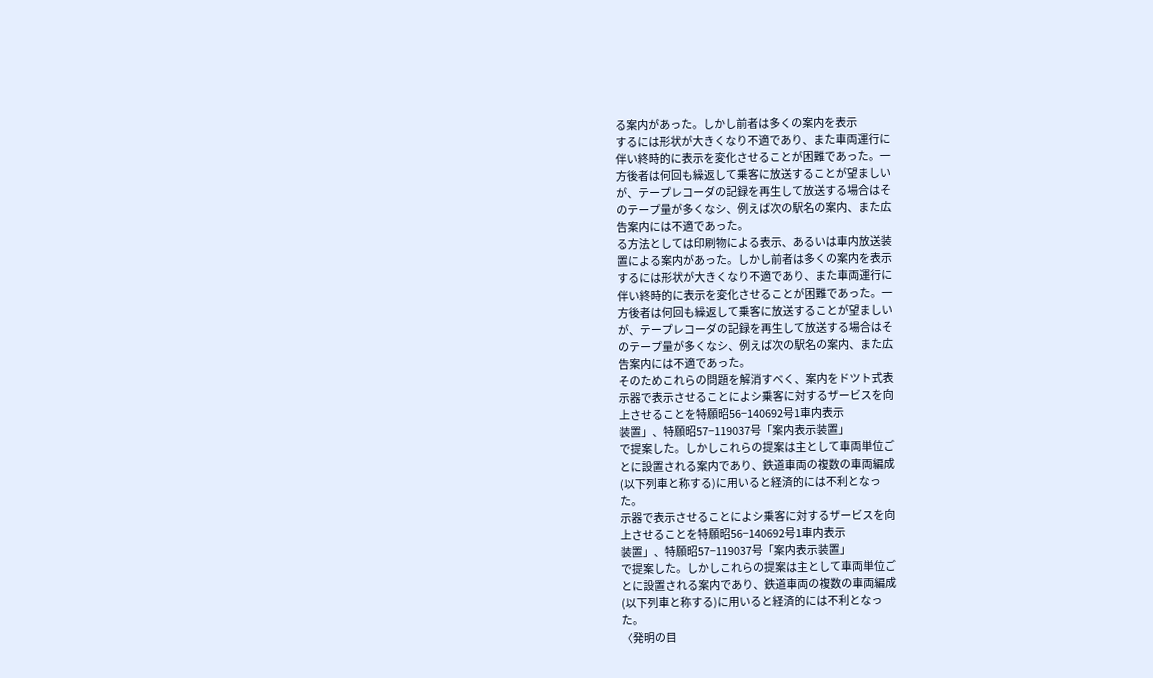る案内があった。しかし前者は多くの案内を表示
するには形状が大きくなり不適であり、また車両運行に
伴い終時的に表示を変化させることが困難であった。一
方後者は何回も繰返して乗客に放送することが望ましい
が、テープレコーダの記録を再生して放送する場合はそ
のテープ量が多くなシ、例えば次の駅名の案内、また広
告案内には不適であった。
る方法としては印刷物による表示、あるいは車内放送装
置による案内があった。しかし前者は多くの案内を表示
するには形状が大きくなり不適であり、また車両運行に
伴い終時的に表示を変化させることが困難であった。一
方後者は何回も繰返して乗客に放送することが望ましい
が、テープレコーダの記録を再生して放送する場合はそ
のテープ量が多くなシ、例えば次の駅名の案内、また広
告案内には不適であった。
そのためこれらの問題を解消すべく、案内をドツト式表
示器で表示させることによシ乗客に対するザービスを向
上させることを特願昭56−140692号1車内表示
装置」、特願昭57−119037号「案内表示装置」
で提案した。しかしこれらの提案は主として車両単位ご
とに設置される案内であり、鉄道車両の複数の車両編成
(以下列車と称する)に用いると経済的には不利となっ
た。
示器で表示させることによシ乗客に対するザービスを向
上させることを特願昭56−140692号1車内表示
装置」、特願昭57−119037号「案内表示装置」
で提案した。しかしこれらの提案は主として車両単位ご
とに設置される案内であり、鉄道車両の複数の車両編成
(以下列車と称する)に用いると経済的には不利となっ
た。
〈発明の目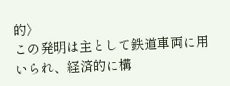的〉
この発明は主として鉄道車両に用いられ、経済的に構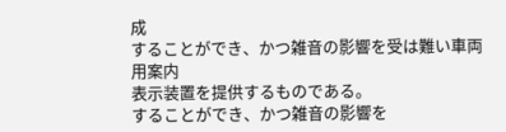成
することができ、かつ雑音の影響を受は難い車両用案内
表示装置を提供するものである。
することができ、かつ雑音の影響を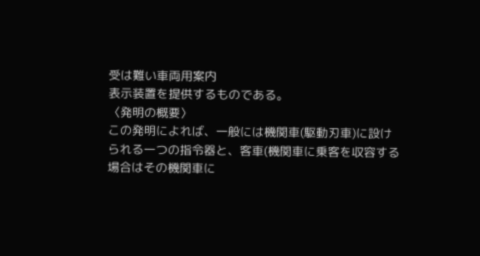受は難い車両用案内
表示装置を提供するものである。
〈発明の概要〉
この発明によれば、一般には機関車(駆動刃車)に設け
られる一つの指令器と、客車(機関車に乗客を収容する
場合はその機関車に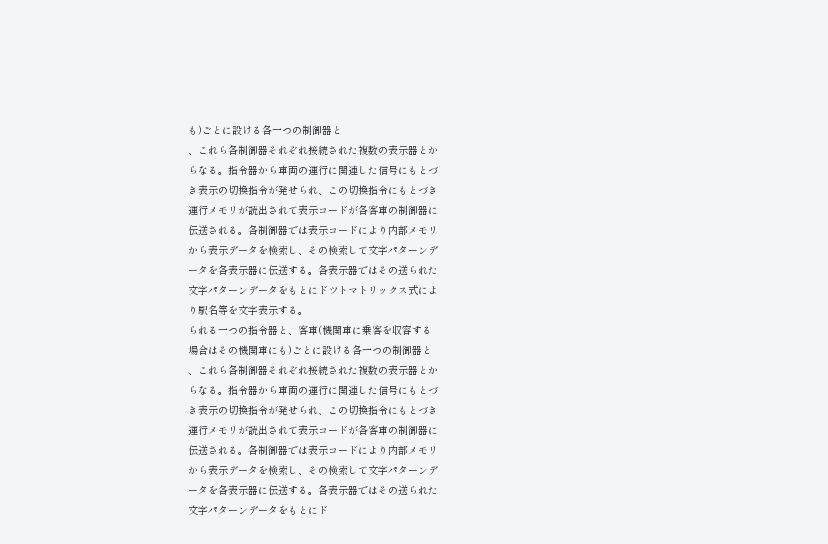も)ごとに設ける各一つの制御器と
、これら各制御器それぞれ接続された複数の表示器とか
らなる。指令器から車両の運行に関連した信号にもとづ
き表示の切換指令が発せられ、この切換指令にもとづき
運行メモリが読出されて表示コードが各客車の制御器に
伝送される。各制御器では表示コードにより内部メモリ
から表示データを検索し、その検索して文字パターンデ
ータを各表示器に伝送する。各表示器ではその送られた
文字パターンデータをもとにドツトマトリックス式によ
り駅名等を文字表示する。
られる一つの指令器と、客車(機関車に乗客を収容する
場合はその機関車にも)ごとに設ける各一つの制御器と
、これら各制御器それぞれ接続された複数の表示器とか
らなる。指令器から車両の運行に関連した信号にもとづ
き表示の切換指令が発せられ、この切換指令にもとづき
運行メモリが読出されて表示コードが各客車の制御器に
伝送される。各制御器では表示コードにより内部メモリ
から表示データを検索し、その検索して文字パターンデ
ータを各表示器に伝送する。各表示器ではその送られた
文字パターンデータをもとにド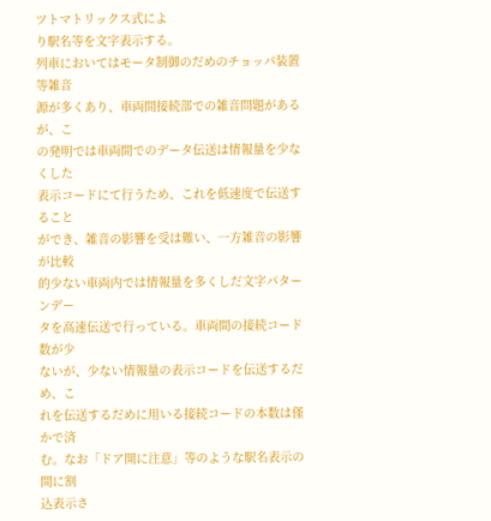ツトマトリックス式によ
り駅名等を文字表示する。
列車においてはモータ制御のだめのチョッパ装置等雑音
源が多くあり、車両間接続部での雑音問題があるが、こ
の発明では車両間でのデータ伝送は情報量を少なくした
表示コードにて行うため、これを低速度で伝送すること
ができ、雑音の影響を受は難い、一方雑音の影響が比較
的少ない車両内では情報量を多くしだ文字パターンデー
タを高速伝送で行っている。車両間の接続コード数が少
ないが、少ない情報量の表示コードを伝送するだめ、こ
れを伝送するだめに用いる接続コードの本数は僅かで済
む。なお「ドア開に注意」等のような駅名表示の間に割
込表示さ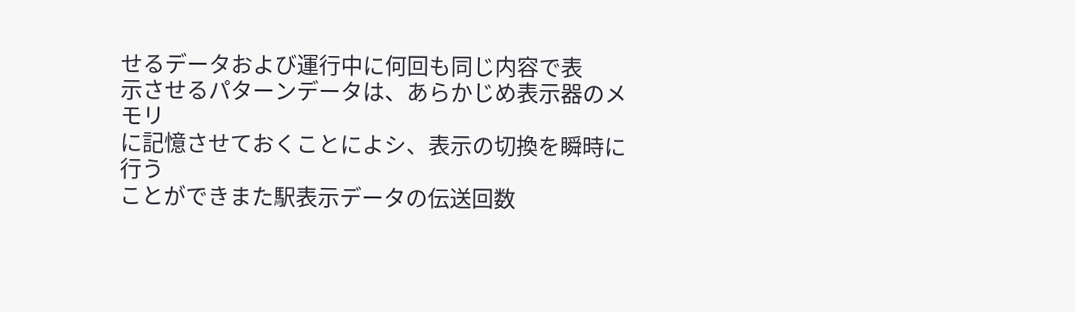せるデータおよび運行中に何回も同じ内容で表
示させるパターンデータは、あらかじめ表示器のメモリ
に記憶させておくことによシ、表示の切換を瞬時に行う
ことができまた駅表示データの伝送回数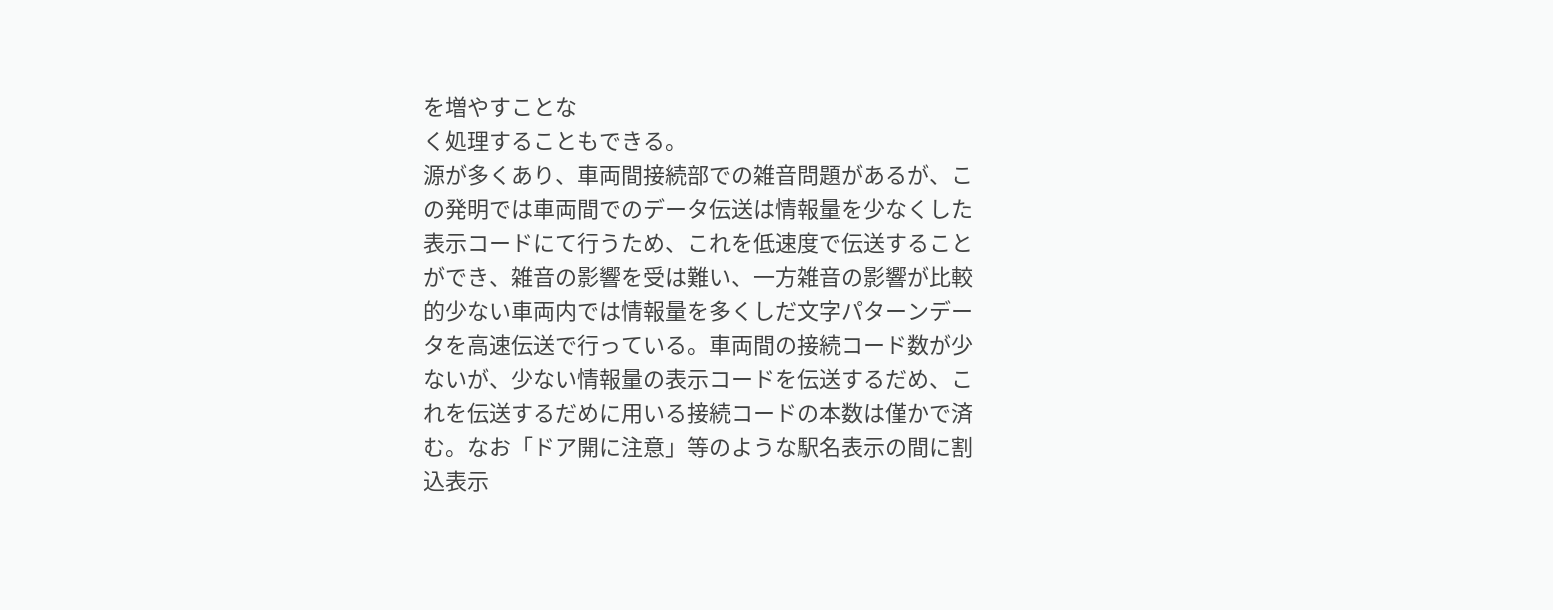を増やすことな
く処理することもできる。
源が多くあり、車両間接続部での雑音問題があるが、こ
の発明では車両間でのデータ伝送は情報量を少なくした
表示コードにて行うため、これを低速度で伝送すること
ができ、雑音の影響を受は難い、一方雑音の影響が比較
的少ない車両内では情報量を多くしだ文字パターンデー
タを高速伝送で行っている。車両間の接続コード数が少
ないが、少ない情報量の表示コードを伝送するだめ、こ
れを伝送するだめに用いる接続コードの本数は僅かで済
む。なお「ドア開に注意」等のような駅名表示の間に割
込表示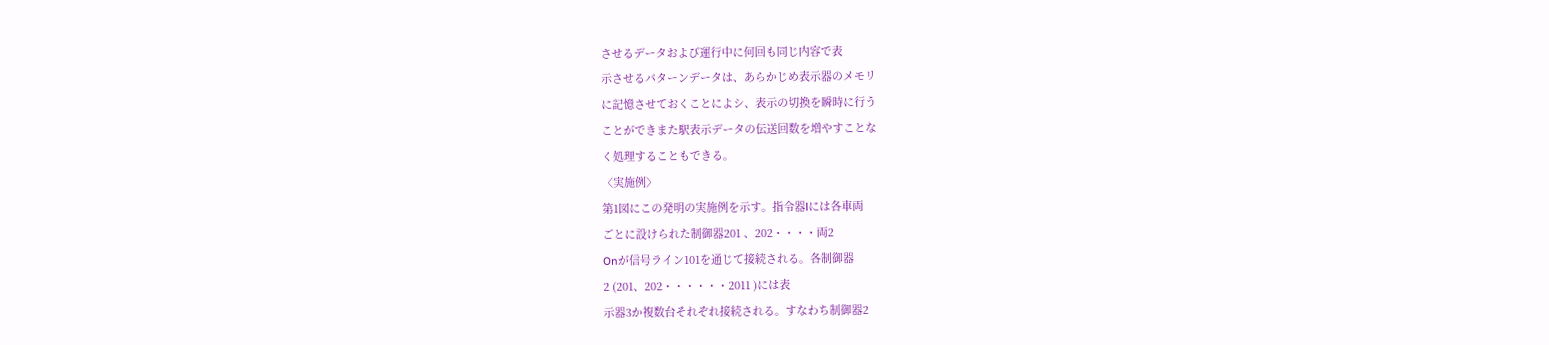させるデータおよび運行中に何回も同じ内容で表
示させるパターンデータは、あらかじめ表示器のメモリ
に記憶させておくことによシ、表示の切換を瞬時に行う
ことができまた駅表示データの伝送回数を増やすことな
く処理することもできる。
〈実施例〉
第1図にこの発明の実施例を示す。指令器lには各車両
ごとに設けられた制御器201 、202・・・・両2
Onが信号ライン101を通じて接続される。各制御器
2 (201、202・・・・・・2011 )には表
示器3か複数台それぞれ接続される。すなわち制御器2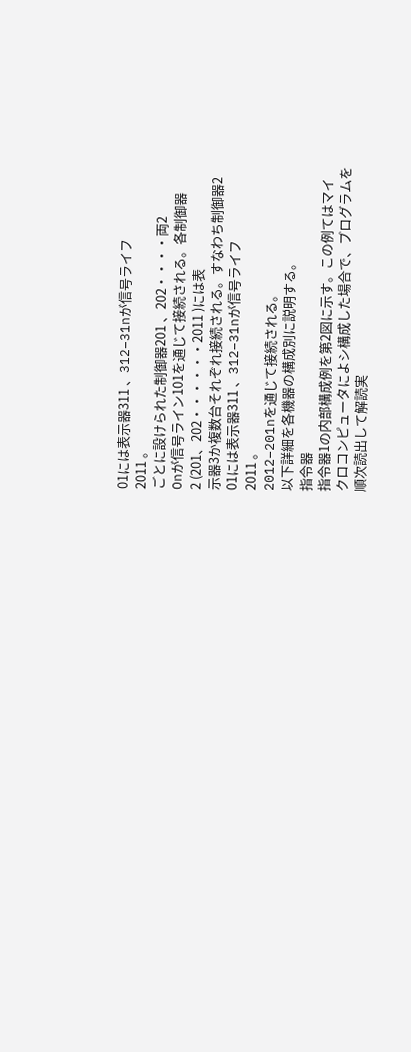01には表示器311 、312−31nが信号ライフ
2011 。
ごとに設けられた制御器201 、202・・・・両2
Onが信号ライン101を通じて接続される。各制御器
2 (201、202・・・・・・2011 )には表
示器3か複数台それぞれ接続される。すなわち制御器2
01には表示器311 、312−31nが信号ライフ
2011 。
2012−201nを通じて接続される。
以下詳細を各機器の構成別に説明する。
指令器
指令器1の内部構成例を第2図に示す。この例てはマイ
クロコンピュータによシ構成した場合で、プログラムを
順次読出して解読実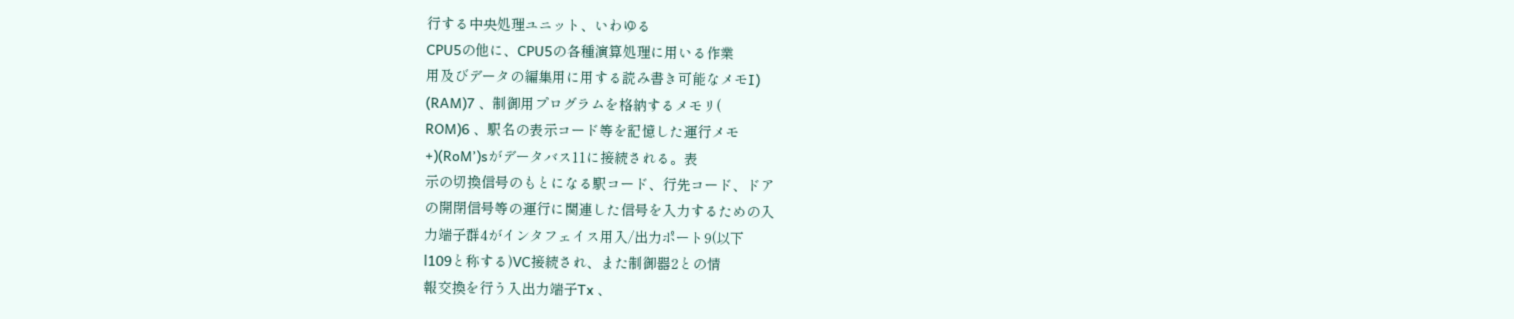行する中央処理ユニット、いわゆる
CPU5の他に、CPU5の各種演算処理に用いる作業
用及びデータの編集用に用する読み書き可能なメモI)
(RAM)7 、制御用プログラムを格納するメモリ(
ROM)6 、駅名の表示コード等を記憶した運行メモ
+)(RoM’)sがデータバス11に接続される。表
示の切換信号のもとになる駅コード、行先コード、ドア
の開閉信号等の運行に関連した信号を入力するための入
力端子群4がインタフェイス用入/出力ポート9(以下
l109と称する)VC接続され、また制御器2との情
報交換を行う入出力端子Tx 、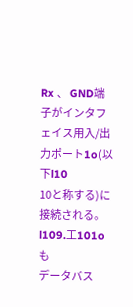Rx 、 GND端
子がインタフェイス用入/出力ポート1o(以下l10
10と称する)に接続される。l109.工101oも
データバス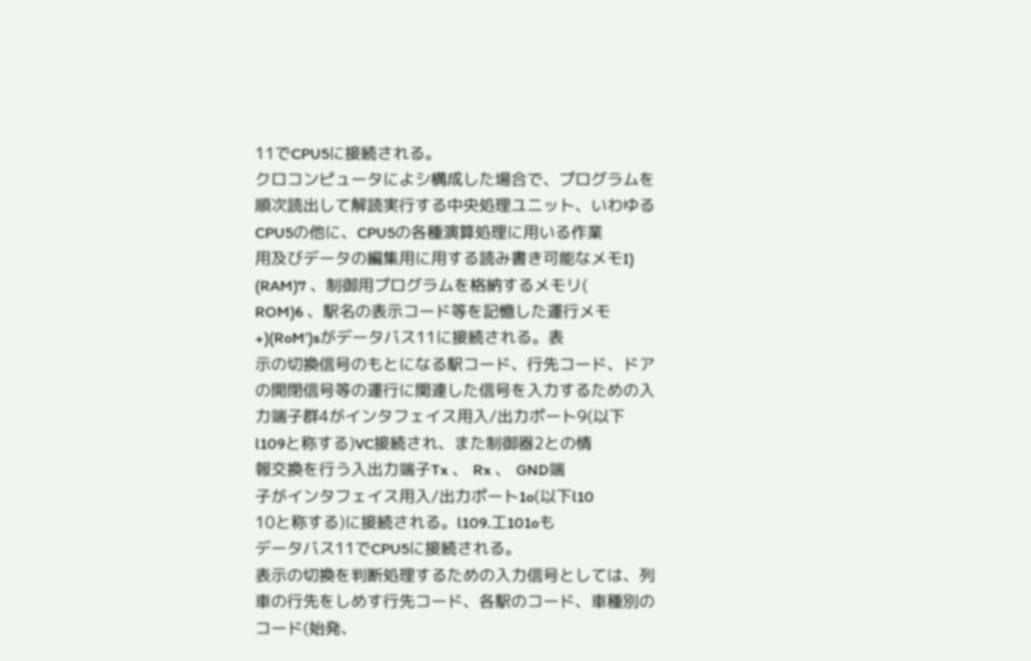11でCPU5に接続される。
クロコンピュータによシ構成した場合で、プログラムを
順次読出して解読実行する中央処理ユニット、いわゆる
CPU5の他に、CPU5の各種演算処理に用いる作業
用及びデータの編集用に用する読み書き可能なメモI)
(RAM)7 、制御用プログラムを格納するメモリ(
ROM)6 、駅名の表示コード等を記憶した運行メモ
+)(RoM’)sがデータバス11に接続される。表
示の切換信号のもとになる駅コード、行先コード、ドア
の開閉信号等の運行に関連した信号を入力するための入
力端子群4がインタフェイス用入/出力ポート9(以下
l109と称する)VC接続され、また制御器2との情
報交換を行う入出力端子Tx 、 Rx 、 GND端
子がインタフェイス用入/出力ポート1o(以下l10
10と称する)に接続される。l109.工101oも
データバス11でCPU5に接続される。
表示の切換を判断処理するための入力信号としては、列
車の行先をしめす行先コード、各駅のコード、車種別の
コード(始発、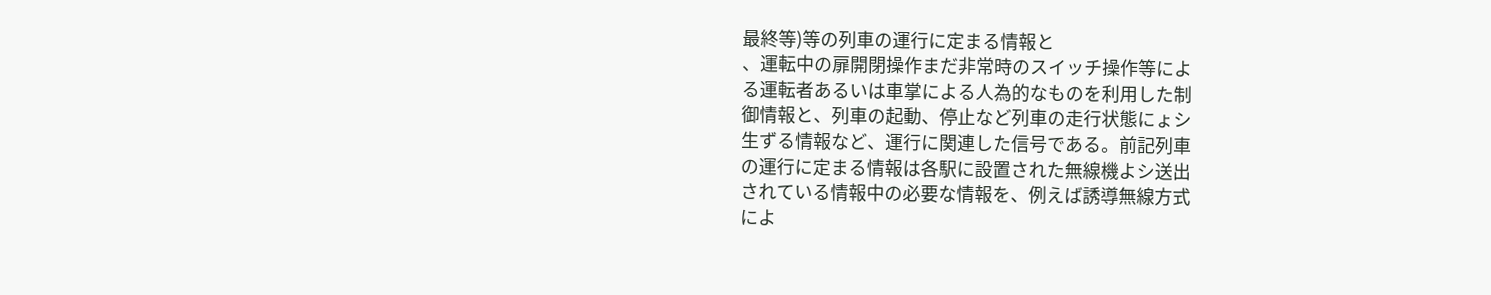最終等)等の列車の運行に定まる情報と
、運転中の扉開閉操作まだ非常時のスイッチ操作等によ
る運転者あるいは車掌による人為的なものを利用した制
御情報と、列車の起動、停止など列車の走行状態にょシ
生ずる情報など、運行に関連した信号である。前記列車
の運行に定まる情報は各駅に設置された無線機よシ送出
されている情報中の必要な情報を、例えば誘導無線方式
によ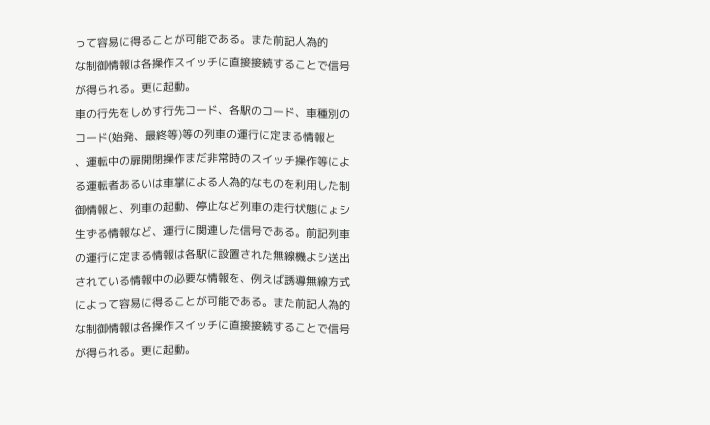って容易に得ることが可能である。また前記人為的
な制御情報は各操作スイッチに直接接続することで信号
が得られる。更に起動。
車の行先をしめす行先コード、各駅のコード、車種別の
コード(始発、最終等)等の列車の運行に定まる情報と
、運転中の扉開閉操作まだ非常時のスイッチ操作等によ
る運転者あるいは車掌による人為的なものを利用した制
御情報と、列車の起動、停止など列車の走行状態にょシ
生ずる情報など、運行に関連した信号である。前記列車
の運行に定まる情報は各駅に設置された無線機よシ送出
されている情報中の必要な情報を、例えば誘導無線方式
によって容易に得ることが可能である。また前記人為的
な制御情報は各操作スイッチに直接接続することで信号
が得られる。更に起動。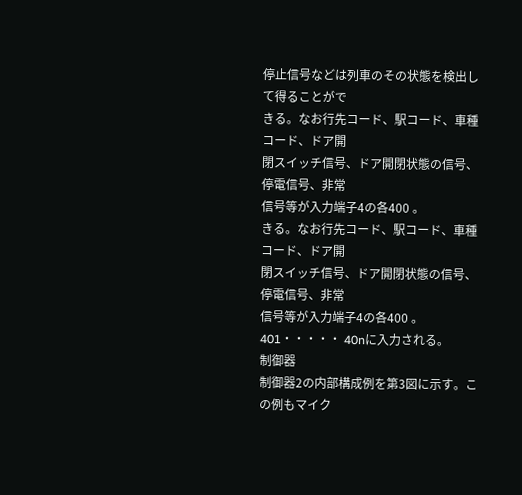停止信号などは列車のその状態を検出して得ることがで
きる。なお行先コード、駅コード、車種コード、ドア開
閉スイッチ信号、ドア開閉状態の信号、停電信号、非常
信号等が入力端子4の各400 。
きる。なお行先コード、駅コード、車種コード、ドア開
閉スイッチ信号、ドア開閉状態の信号、停電信号、非常
信号等が入力端子4の各400 。
401・・・・・ 40nに入力される。
制御器
制御器2の内部構成例を第3図に示す。この例もマイク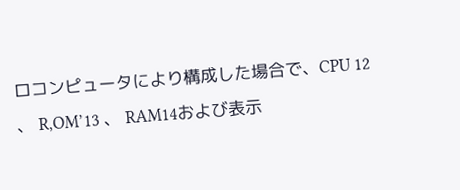ロコンピュータにより構成した場合で、CPU 12
、 R,OM’13 、 RAM14および表示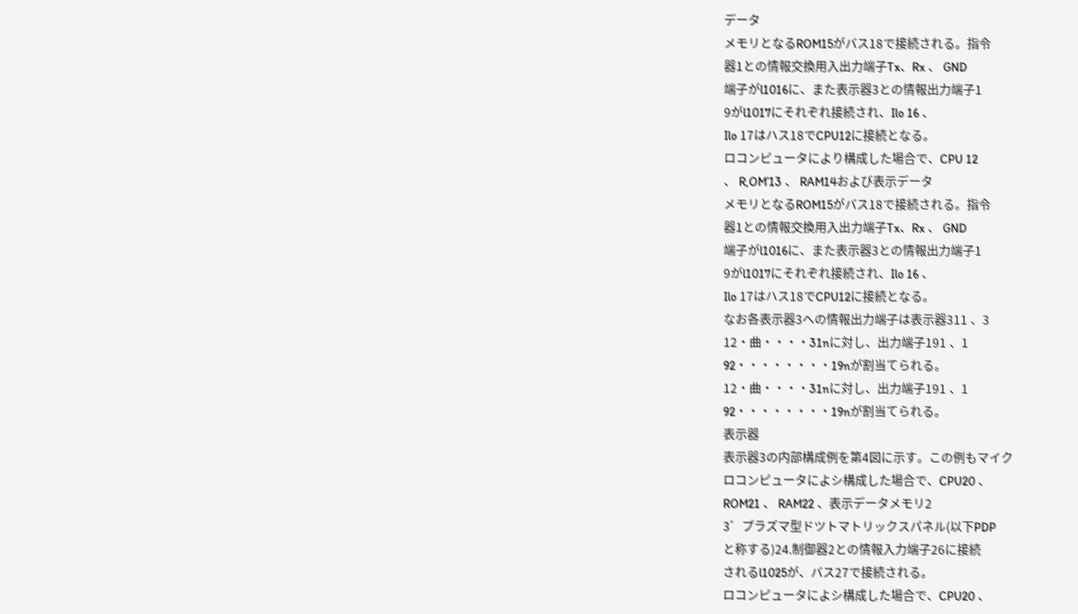データ
メモリとなるROM15がバス18で接続される。指令
器1との情報交換用入出力端子Tx、Rx 、 GND
端子がl1016に、また表示器3との情報出力端子1
9がl1017にそれぞれ接続され、Ilo 16 、
Ilo 17はハス18でCPU12に接続となる。
ロコンピュータにより構成した場合で、CPU 12
、 R,OM’13 、 RAM14および表示データ
メモリとなるROM15がバス18で接続される。指令
器1との情報交換用入出力端子Tx、Rx 、 GND
端子がl1016に、また表示器3との情報出力端子1
9がl1017にそれぞれ接続され、Ilo 16 、
Ilo 17はハス18でCPU12に接続となる。
なお各表示器3への情報出力端子は表示器311 、3
12・曲・・・・31nに対し、出力端子191 、1
92・・・・・・・・19nが割当てられる。
12・曲・・・・31nに対し、出力端子191 、1
92・・・・・・・・19nが割当てられる。
表示器
表示器3の内部構成例を第4図に示す。この例もマイク
ロコンピュータによシ構成した場合で、CPU20 、
ROM21 、 RAM22 、表示データメモリ2
3゜プラズマ型ドツトマトリックスパネル(以下PDP
と称する)24.制御器2との情報入力端子26に接続
されるl1025が、バス27で接続される。
ロコンピュータによシ構成した場合で、CPU20 、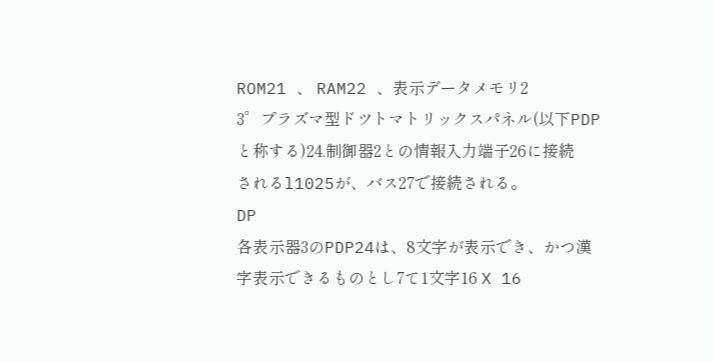ROM21 、 RAM22 、表示データメモリ2
3゜プラズマ型ドツトマトリックスパネル(以下PDP
と称する)24.制御器2との情報入力端子26に接続
されるl1025が、バス27で接続される。
DP
各表示器3のPDP24は、8文字が表示でき、かつ漢
字表示できるものとし7て1文字16 X 16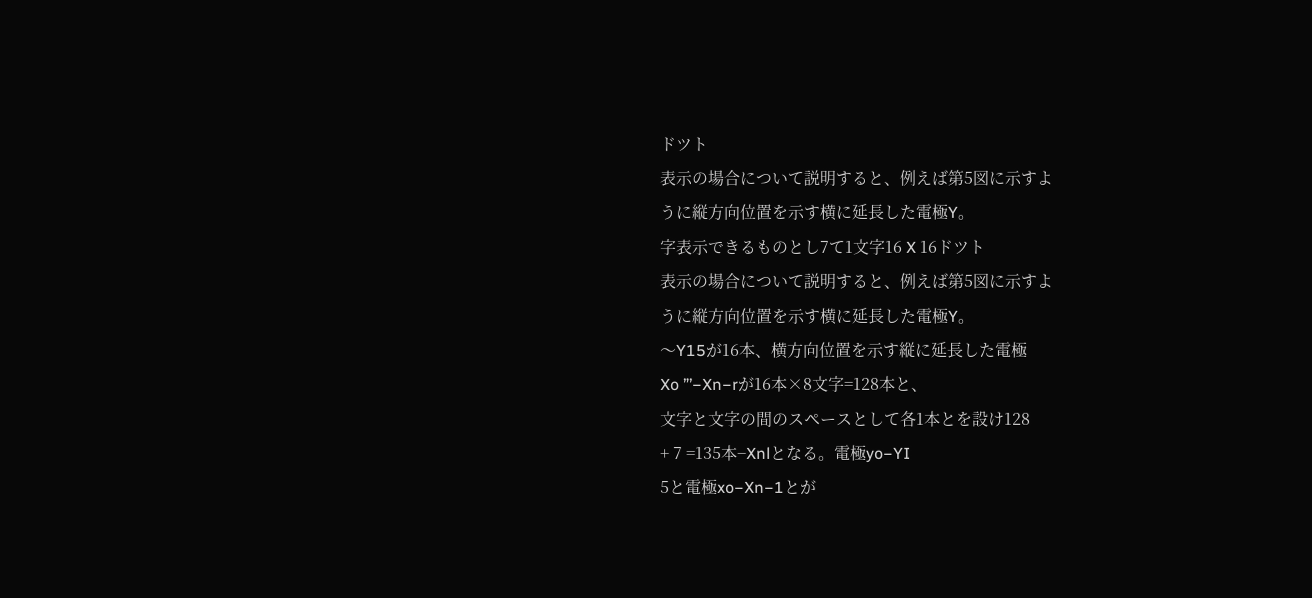ドツト
表示の場合について説明すると、例えば第5図に示すよ
うに縦方向位置を示す横に延長した電極Y。
字表示できるものとし7て1文字16 X 16ドツト
表示の場合について説明すると、例えば第5図に示すよ
うに縦方向位置を示す横に延長した電極Y。
〜Y15が16本、横方向位置を示す縦に延長した電極
Xo ”’−Xn−rが16本×8文字=128本と、
文字と文字の間のスペースとして各1本とを設け128
+ 7 =135本−Xnlとなる。電極yo−YI
5と電極xo−Xn−1とが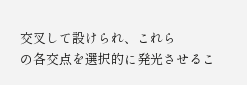交叉して設けられ、これら
の各交点を選択的に発光させるこ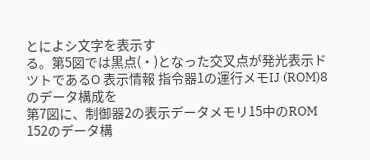とによシ文字を表示す
る。第5図では黒点(・)となった交叉点が発光表示ド
ツトであるO 表示情報 指令器1の運行メモIJ (ROM)8のデータ構成を
第7図に、制御器2の表示データメモリ15中のROM
152のデータ構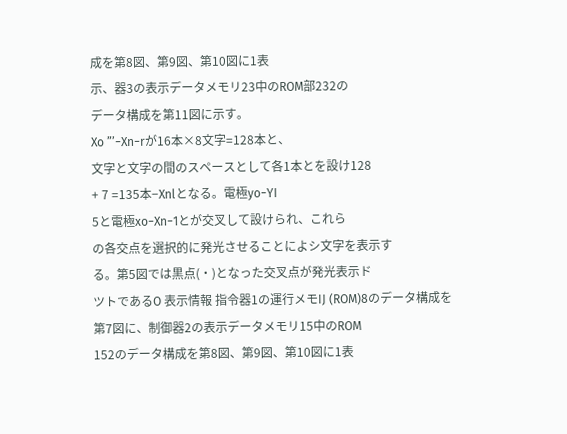成を第8図、第9図、第10図に1表
示、器3の表示データメモリ23中のROM部232の
データ構成を第11図に示す。
Xo ”’−Xn−rが16本×8文字=128本と、
文字と文字の間のスペースとして各1本とを設け128
+ 7 =135本−Xnlとなる。電極yo−YI
5と電極xo−Xn−1とが交叉して設けられ、これら
の各交点を選択的に発光させることによシ文字を表示す
る。第5図では黒点(・)となった交叉点が発光表示ド
ツトであるO 表示情報 指令器1の運行メモIJ (ROM)8のデータ構成を
第7図に、制御器2の表示データメモリ15中のROM
152のデータ構成を第8図、第9図、第10図に1表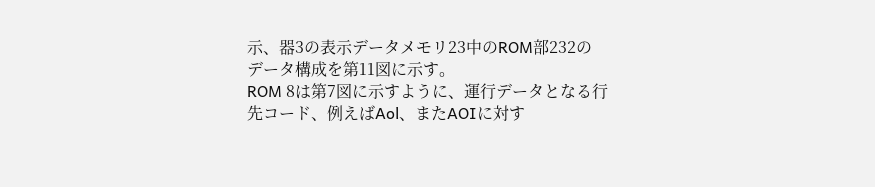示、器3の表示データメモリ23中のROM部232の
データ構成を第11図に示す。
ROM 8は第7図に示すように、運行データとなる行
先コード、例えばAol、またAOIに対す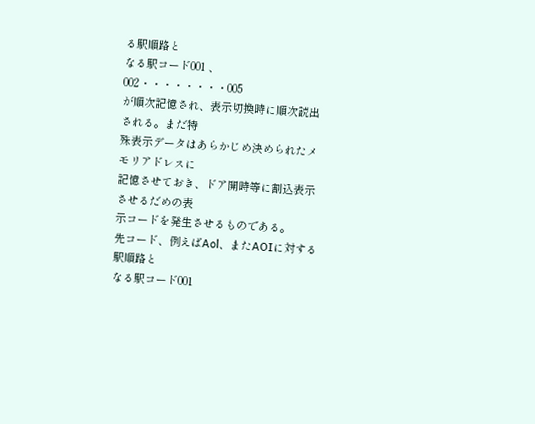る駅順路と
なる駅コード001 、002・・・・・・・・005
が順次記憶され、表示切換時に順次読出される。まだ特
殊表示データはあらかじめ決められたメモリアドレスに
記憶させておき、ドア開時等に割込表示させるだめの表
示コードを発生させるものである。
先コード、例えばAol、またAOIに対する駅順路と
なる駅コード001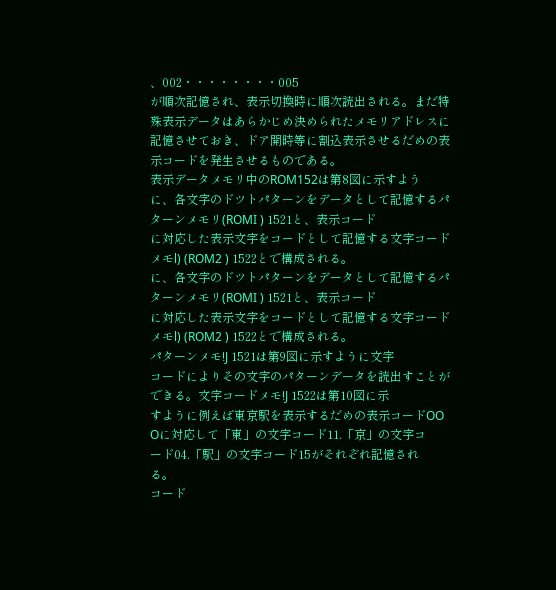、002・・・・・・・・005
が順次記憶され、表示切換時に順次読出される。まだ特
殊表示データはあらかじめ決められたメモリアドレスに
記憶させておき、ドア開時等に割込表示させるだめの表
示コードを発生させるものである。
表示データメモリ中のROM152は第8図に示すよう
に、各文字のドツトパターンをデータとして記憶するパ
ターンメモリ(ROMI ) 1521と、表示コード
に対応した表示文字をコードとして記憶する文字コード
メモl) (ROM2 ) 1522とで構成される。
に、各文字のドツトパターンをデータとして記憶するパ
ターンメモリ(ROMI ) 1521と、表示コード
に対応した表示文字をコードとして記憶する文字コード
メモl) (ROM2 ) 1522とで構成される。
パターンメモ!J 1521は第9図に示すように文字
コードによりその文字のパターンデータを読出すことが
できる。文字コードメモ!J 1522は第10図に示
すように例えば東京駅を表示するだめの表示コードOO
Oに対応して「東」の文字コード11.「京」の文字コ
ード04.「駅」の文字コード15がそれぞれ記憶され
る。
コード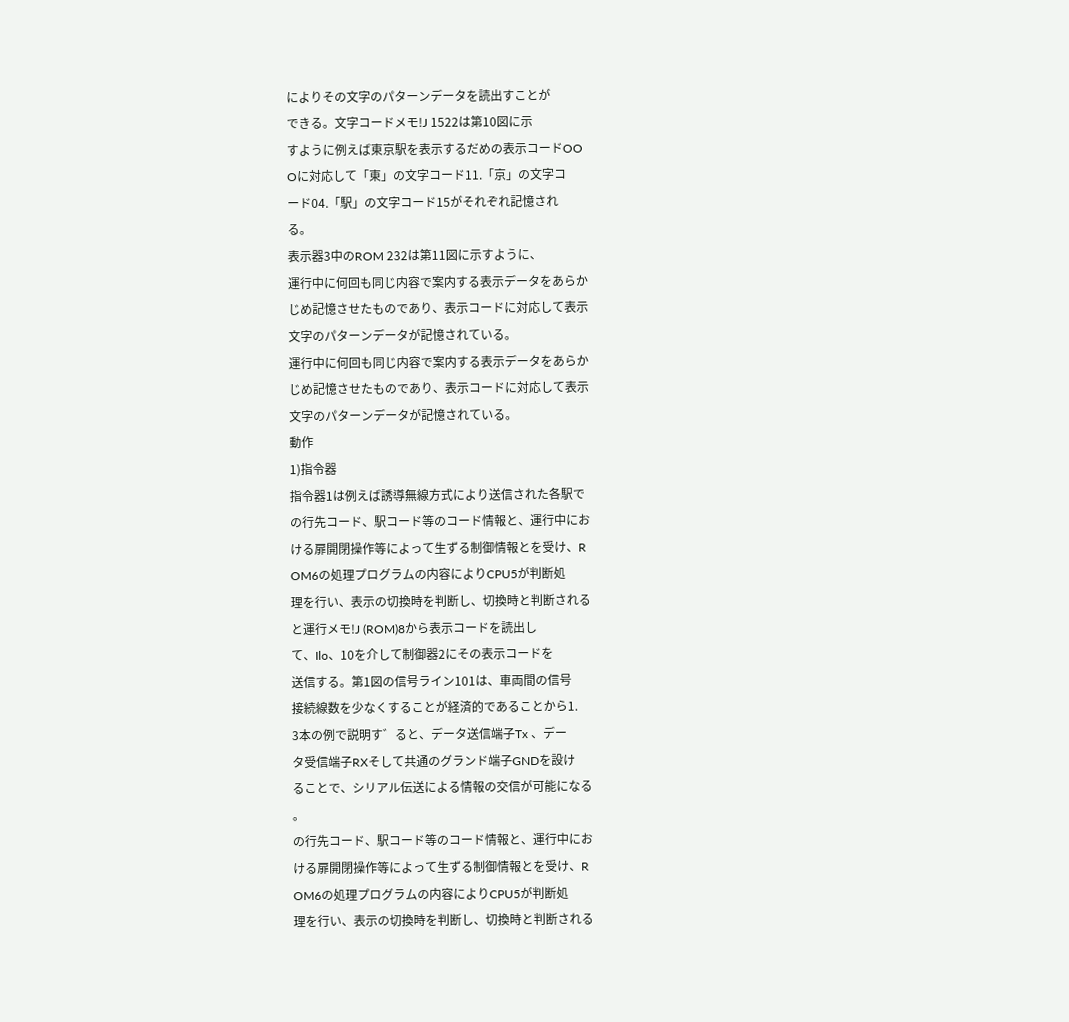によりその文字のパターンデータを読出すことが
できる。文字コードメモ!J 1522は第10図に示
すように例えば東京駅を表示するだめの表示コードOO
Oに対応して「東」の文字コード11.「京」の文字コ
ード04.「駅」の文字コード15がそれぞれ記憶され
る。
表示器3中のROM 232は第11図に示すように、
運行中に何回も同じ内容で案内する表示データをあらか
じめ記憶させたものであり、表示コードに対応して表示
文字のパターンデータが記憶されている。
運行中に何回も同じ内容で案内する表示データをあらか
じめ記憶させたものであり、表示コードに対応して表示
文字のパターンデータが記憶されている。
動作
1)指令器
指令器1は例えば誘導無線方式により送信された各駅で
の行先コード、駅コード等のコード情報と、運行中にお
ける扉開閉操作等によって生ずる制御情報とを受け、R
OM6の処理プログラムの内容によりCPU5が判断処
理を行い、表示の切換時を判断し、切換時と判断される
と運行メモ!J (ROM)8から表示コードを読出し
て、Ilo、10を介して制御器2にその表示コードを
送信する。第1図の信号ライン101は、車両間の信号
接続線数を少なくすることが経済的であることから1.
3本の例で説明す゛ると、データ送信端子Tx 、デー
タ受信端子RXそして共通のグランド端子GNDを設け
ることで、シリアル伝送による情報の交信が可能になる
。
の行先コード、駅コード等のコード情報と、運行中にお
ける扉開閉操作等によって生ずる制御情報とを受け、R
OM6の処理プログラムの内容によりCPU5が判断処
理を行い、表示の切換時を判断し、切換時と判断される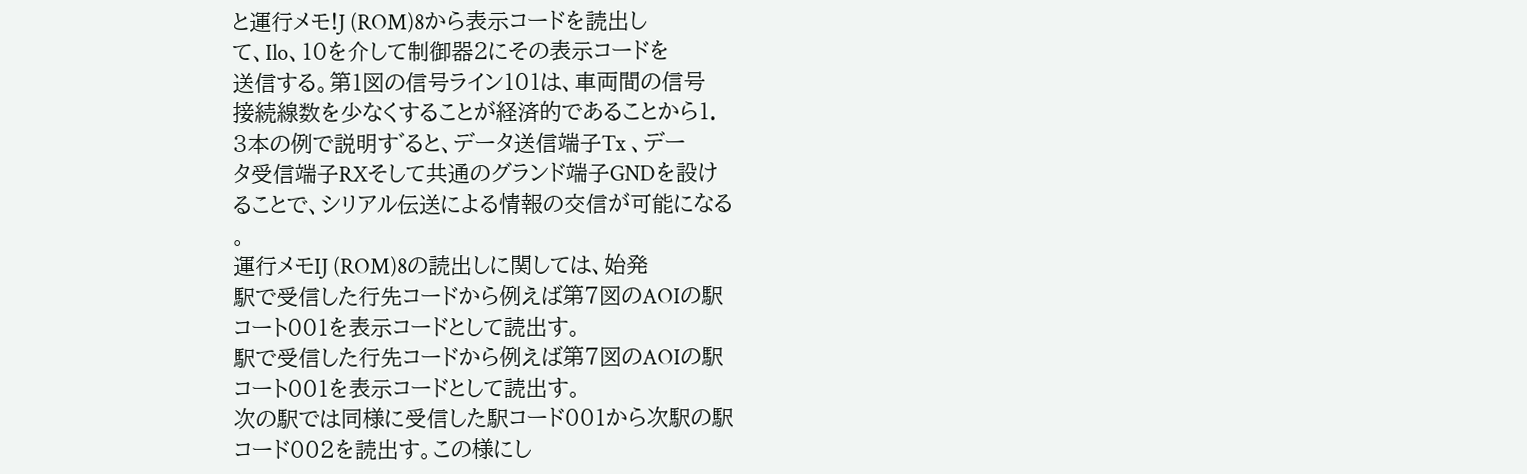と運行メモ!J (ROM)8から表示コードを読出し
て、Ilo、10を介して制御器2にその表示コードを
送信する。第1図の信号ライン101は、車両間の信号
接続線数を少なくすることが経済的であることから1.
3本の例で説明す゛ると、データ送信端子Tx 、デー
タ受信端子RXそして共通のグランド端子GNDを設け
ることで、シリアル伝送による情報の交信が可能になる
。
運行メモIJ (ROM)8の読出しに関しては、始発
駅で受信した行先コードから例えば第7図のAOIの駅
コート001を表示コードとして読出す。
駅で受信した行先コードから例えば第7図のAOIの駅
コート001を表示コードとして読出す。
次の駅では同様に受信した駅コード001から次駅の駅
コード002を読出す。この様にし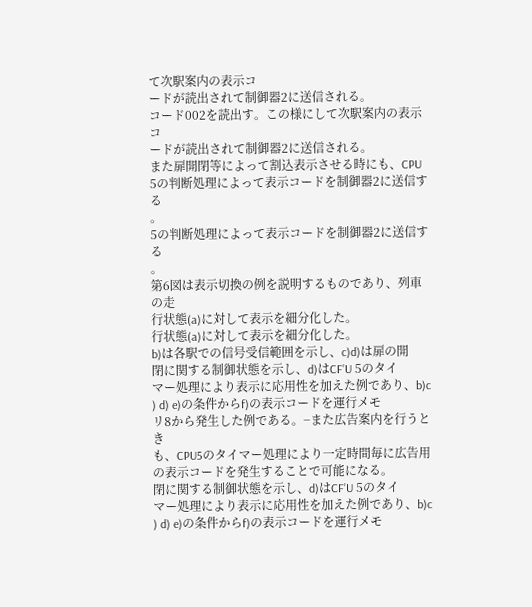て次駅案内の表示コ
ードが読出されて制御器2に送信される。
コード002を読出す。この様にして次駅案内の表示コ
ードが読出されて制御器2に送信される。
また扉開閉等によって割込表示させる時にも、CPU
5の判断処理によって表示コードを制御器2に送信する
。
5の判断処理によって表示コードを制御器2に送信する
。
第6図は表示切換の例を説明するものであり、列車の走
行状態(a)に対して表示を細分化した。
行状態(a)に対して表示を細分化した。
b)は各駅での信号受信範囲を示し、c)d)は扉の開
閉に関する制御状態を示し、d)はCF’U 5のタイ
マー処理により表示に応用性を加えた例であり、b)c
) d) e)の条件からf)の表示コードを運行メモ
リ8から発生した例である。−また広告案内を行うとき
も、CPU5のタイマー処理により一定時間毎に広告用
の表示コードを発生することで可能になる。
閉に関する制御状態を示し、d)はCF’U 5のタイ
マー処理により表示に応用性を加えた例であり、b)c
) d) e)の条件からf)の表示コードを運行メモ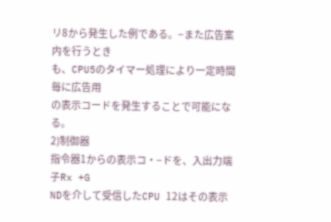リ8から発生した例である。−また広告案内を行うとき
も、CPU5のタイマー処理により一定時間毎に広告用
の表示コードを発生することで可能になる。
2)制御器
指令器1からの表示コ・−ドを、入出力端子Rx +G
NDを介して受信したCPU 12はその表示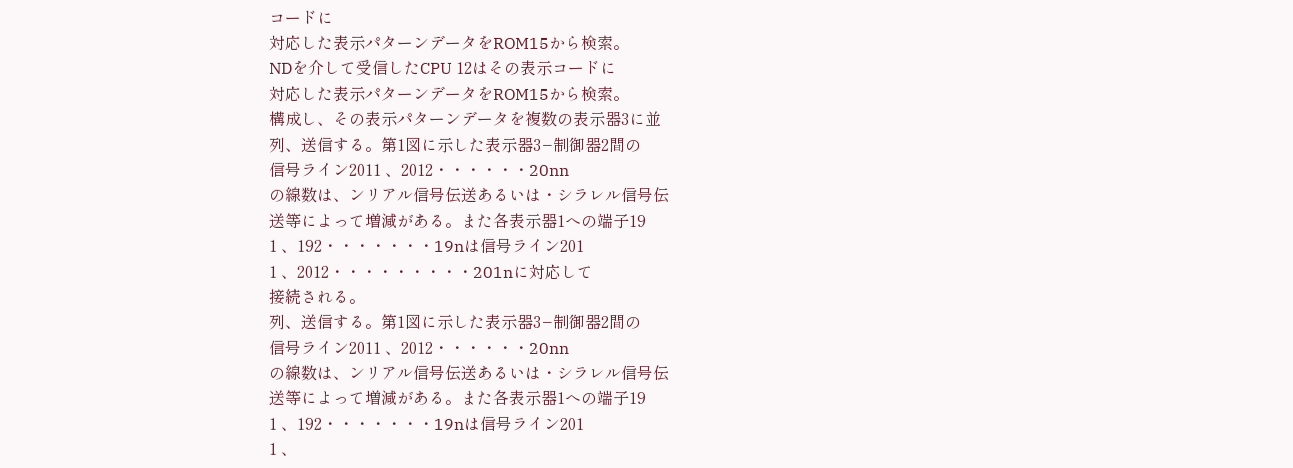コードに
対応した表示パターンデータをROM15から検索。
NDを介して受信したCPU 12はその表示コードに
対応した表示パターンデータをROM15から検索。
構成し、その表示パターンデータを複数の表示器3に並
列、送信する。第1図に示した表示器3−制御器2間の
信号ライン2011 、2012・・・・・・20nn
の線数は、ンリアル信号伝送あるいは・シラレル信号伝
送等によって増減がある。また各表示器1への端子19
1 、192・・・・・・・19nは信号ライン201
1 、2012・・・・・・・・・201nに対応して
接続される。
列、送信する。第1図に示した表示器3−制御器2間の
信号ライン2011 、2012・・・・・・20nn
の線数は、ンリアル信号伝送あるいは・シラレル信号伝
送等によって増減がある。また各表示器1への端子19
1 、192・・・・・・・19nは信号ライン201
1 、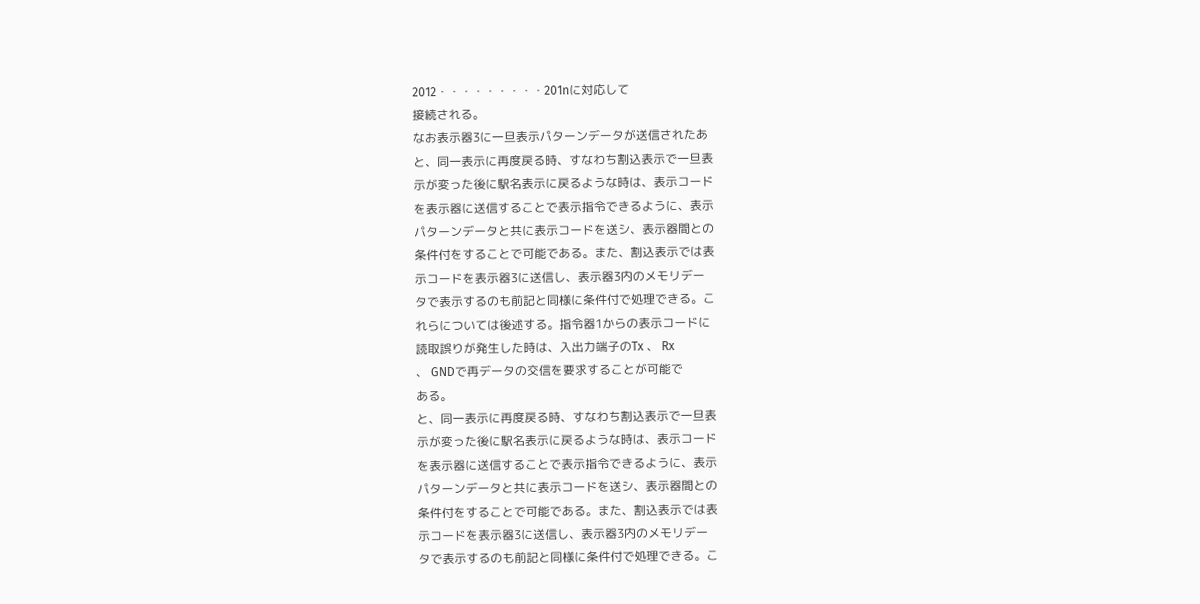2012・・・・・・・・・201nに対応して
接続される。
なお表示器3に一旦表示パターンデータが送信されたあ
と、同一表示に再度戻る時、すなわち割込表示で一旦表
示が変った後に駅名表示に戻るような時は、表示コード
を表示器に送信することで表示指令できるように、表示
パターンデータと共に表示コードを送シ、表示器間との
条件付をすることで可能である。また、割込表示では表
示コードを表示器3に送信し、表示器3内のメモリデー
タで表示するのも前記と同様に条件付で処理できる。こ
れらについては後述する。指令器1からの表示コードに
読取誤りが発生した時は、入出力端子のTx 、 Rx
、 GNDで再データの交信を要求することが可能で
ある。
と、同一表示に再度戻る時、すなわち割込表示で一旦表
示が変った後に駅名表示に戻るような時は、表示コード
を表示器に送信することで表示指令できるように、表示
パターンデータと共に表示コードを送シ、表示器間との
条件付をすることで可能である。また、割込表示では表
示コードを表示器3に送信し、表示器3内のメモリデー
タで表示するのも前記と同様に条件付で処理できる。こ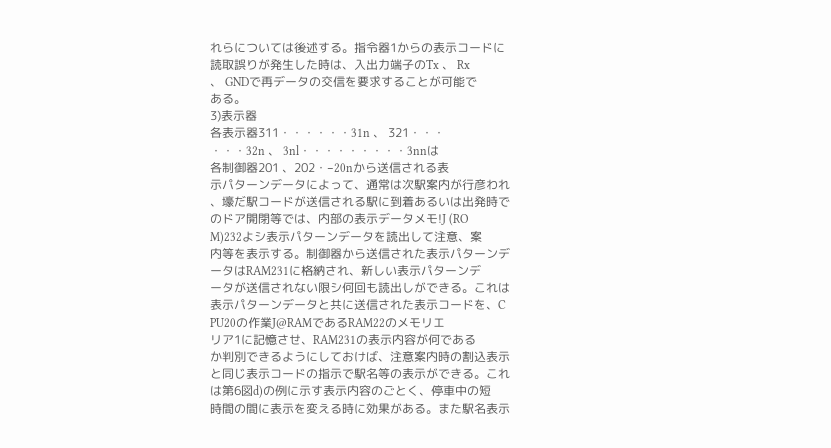れらについては後述する。指令器1からの表示コードに
読取誤りが発生した時は、入出力端子のTx 、 Rx
、 GNDで再データの交信を要求することが可能で
ある。
3)表示器
各表示器311・・・・・・31n 、 321・・・
・・・32n 、 3nl・・・・・・・・・3nnは
各制御器201 、202・−20nから送信される表
示パターンデータによって、通常は次駅案内が行彦われ
、壕だ駅コードが送信される駅に到着あるいは出発時で
のドア開閉等では、内部の表示データメモ!J (RO
M)232よシ表示パターンデータを読出して注意、案
内等を表示する。制御器から送信された表示パターンデ
ータはRAM231に格納され、新しい表示パターンデ
ータが送信されない限シ何回も読出しができる。これは
表示パターンデータと共に送信された表示コードを、C
PU20の作業J@RAMであるRAM22のメモリエ
リア1に記憶させ、RAM231の表示内容が何である
か判別できるようにしておけば、注意案内時の割込表示
と同じ表示コードの指示で駅名等の表示ができる。これ
は第6図d)の例に示す表示内容のごとく、停車中の短
時間の間に表示を変える時に効果がある。また駅名表示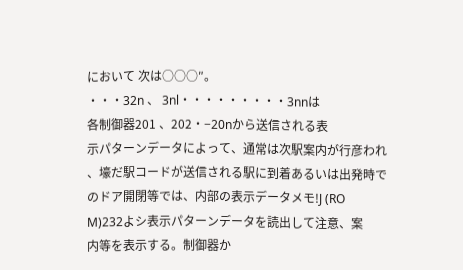において 次は○○○″。
・・・32n 、 3nl・・・・・・・・・3nnは
各制御器201 、202・−20nから送信される表
示パターンデータによって、通常は次駅案内が行彦われ
、壕だ駅コードが送信される駅に到着あるいは出発時で
のドア開閉等では、内部の表示データメモ!J (RO
M)232よシ表示パターンデータを読出して注意、案
内等を表示する。制御器か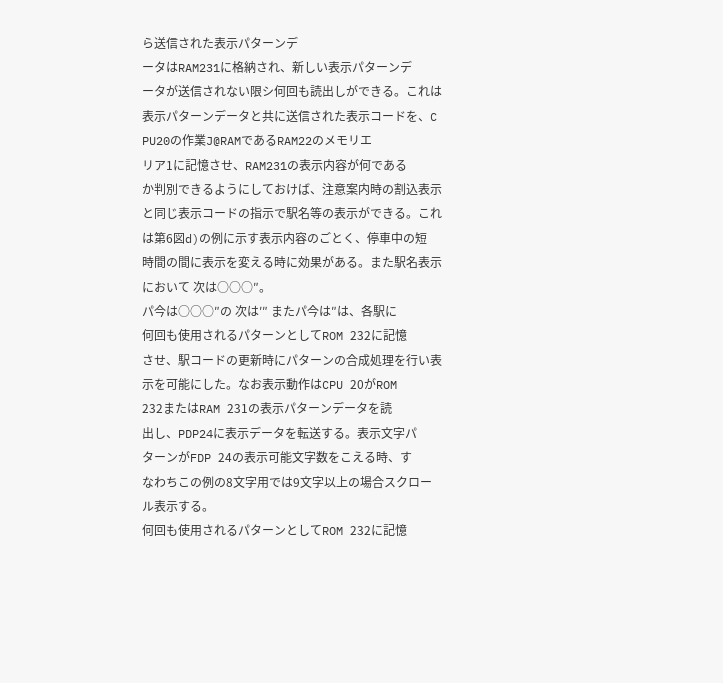ら送信された表示パターンデ
ータはRAM231に格納され、新しい表示パターンデ
ータが送信されない限シ何回も読出しができる。これは
表示パターンデータと共に送信された表示コードを、C
PU20の作業J@RAMであるRAM22のメモリエ
リア1に記憶させ、RAM231の表示内容が何である
か判別できるようにしておけば、注意案内時の割込表示
と同じ表示コードの指示で駅名等の表示ができる。これ
は第6図d)の例に示す表示内容のごとく、停車中の短
時間の間に表示を変える時に効果がある。また駅名表示
において 次は○○○″。
パ今は○○○″の 次は′″ またパ今は″は、各駅に
何回も使用されるパターンとしてROM 232に記憶
させ、駅コードの更新時にパターンの合成処理を行い表
示を可能にした。なお表示動作はCPU 20がROM
232またはRAM 231の表示パターンデータを読
出し、PDP24に表示データを転送する。表示文字パ
ターンがFDP 24の表示可能文字数をこえる時、す
なわちこの例の8文字用では9文字以上の場合スクロー
ル表示する。
何回も使用されるパターンとしてROM 232に記憶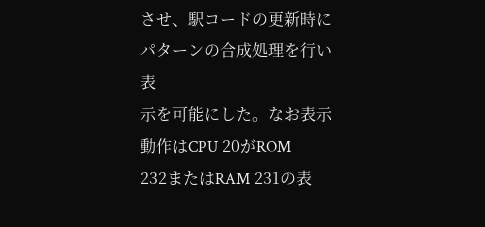させ、駅コードの更新時にパターンの合成処理を行い表
示を可能にした。なお表示動作はCPU 20がROM
232またはRAM 231の表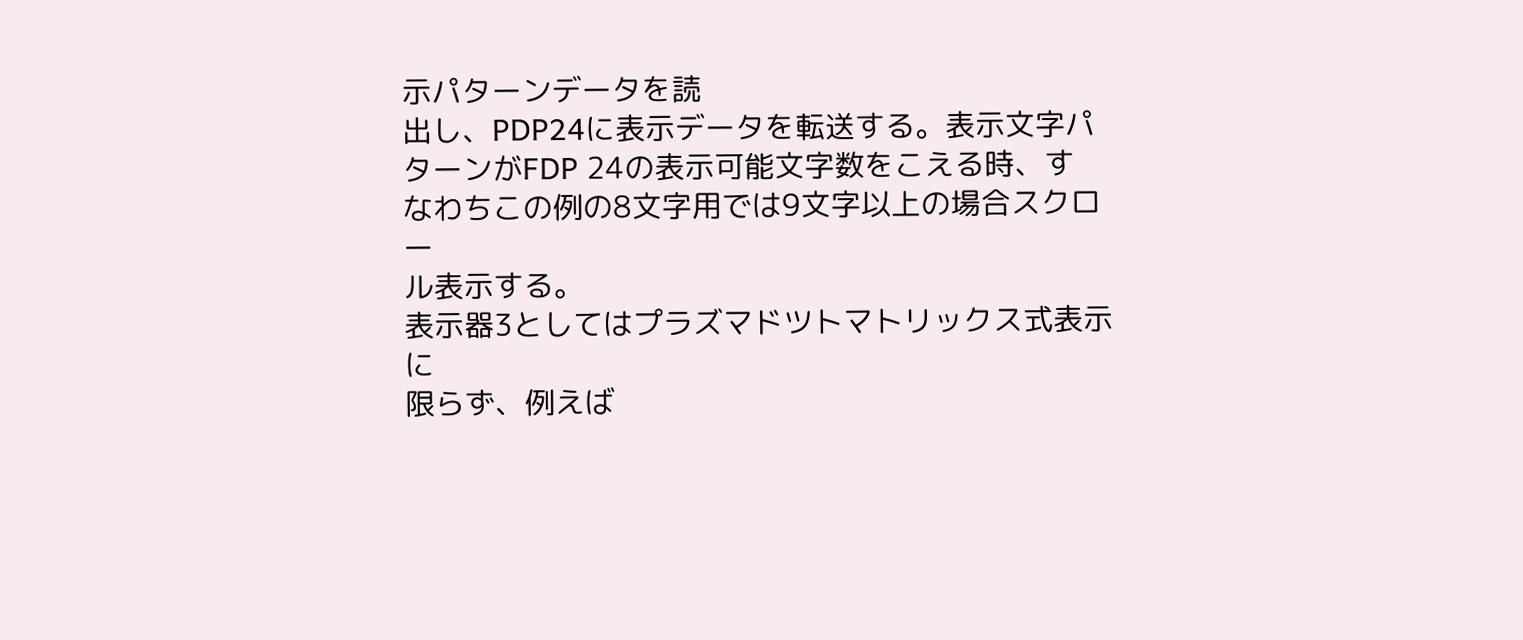示パターンデータを読
出し、PDP24に表示データを転送する。表示文字パ
ターンがFDP 24の表示可能文字数をこえる時、す
なわちこの例の8文字用では9文字以上の場合スクロー
ル表示する。
表示器3としてはプラズマドツトマトリックス式表示に
限らず、例えば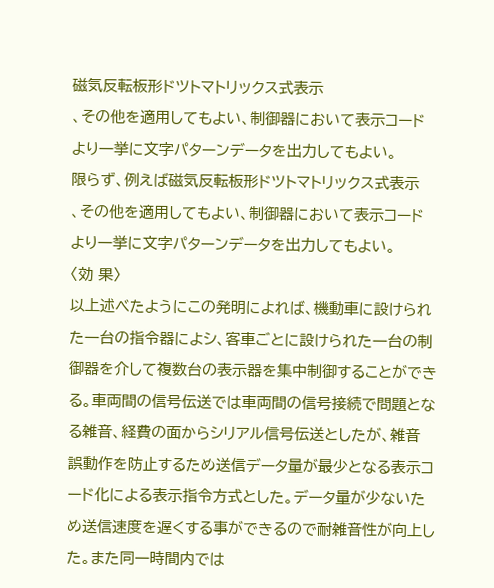磁気反転板形ドツトマトリックス式表示
、その他を適用してもよい、制御器において表示コード
より一挙に文字パターンデータを出力してもよい。
限らず、例えば磁気反転板形ドツトマトリックス式表示
、その他を適用してもよい、制御器において表示コード
より一挙に文字パターンデータを出力してもよい。
〈効 果〉
以上述べたようにこの発明によれば、機動車に設けられ
た一台の指令器によシ、客車ごとに設けられた一台の制
御器を介して複数台の表示器を集中制御することができ
る。車両間の信号伝送では車両間の信号接続で問題とな
る雑音、経費の面からシリアル信号伝送としたが、雑音
誤動作を防止するため送信データ量が最少となる表示コ
ード化による表示指令方式とした。データ量が少ないた
め送信速度を遅くする事ができるので耐雑音性が向上し
た。また同一時間内では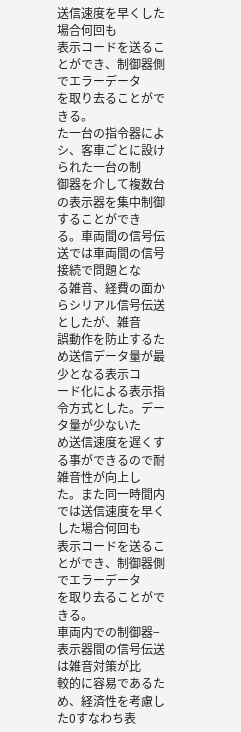送信速度を早くした場合何回も
表示コードを送ることができ、制御器側でエラーデータ
を取り去ることができる。
た一台の指令器によシ、客車ごとに設けられた一台の制
御器を介して複数台の表示器を集中制御することができ
る。車両間の信号伝送では車両間の信号接続で問題とな
る雑音、経費の面からシリアル信号伝送としたが、雑音
誤動作を防止するため送信データ量が最少となる表示コ
ード化による表示指令方式とした。データ量が少ないた
め送信速度を遅くする事ができるので耐雑音性が向上し
た。また同一時間内では送信速度を早くした場合何回も
表示コードを送ることができ、制御器側でエラーデータ
を取り去ることができる。
車両内での制御器−表示器間の信号伝送は雑音対策が比
較的に容易であるため、経済性を考慮した0すなわち表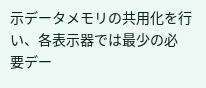示データメモリの共用化を行い、各表示器では最少の必
要デー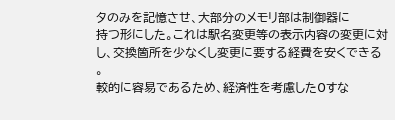タのみを記憶させ、大部分のメモリ部は制御器に
持つ形にした。これは駅名変更等の表示内容の変更に対
し、交換箇所を少なくし変更に要する経費を安くできる
。
較的に容易であるため、経済性を考慮した0すな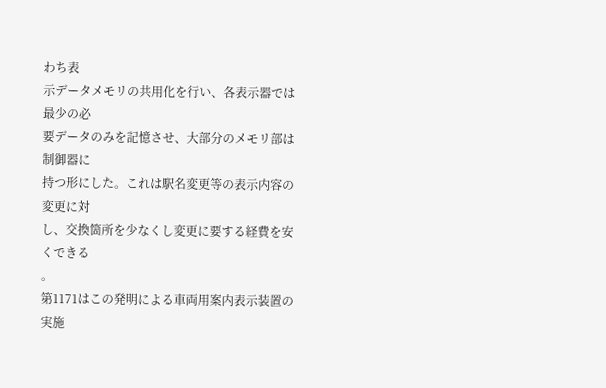わち表
示データメモリの共用化を行い、各表示器では最少の必
要データのみを記憶させ、大部分のメモリ部は制御器に
持つ形にした。これは駅名変更等の表示内容の変更に対
し、交換箇所を少なくし変更に要する経費を安くできる
。
第1171はこの発明による車両用案内表示装置の実施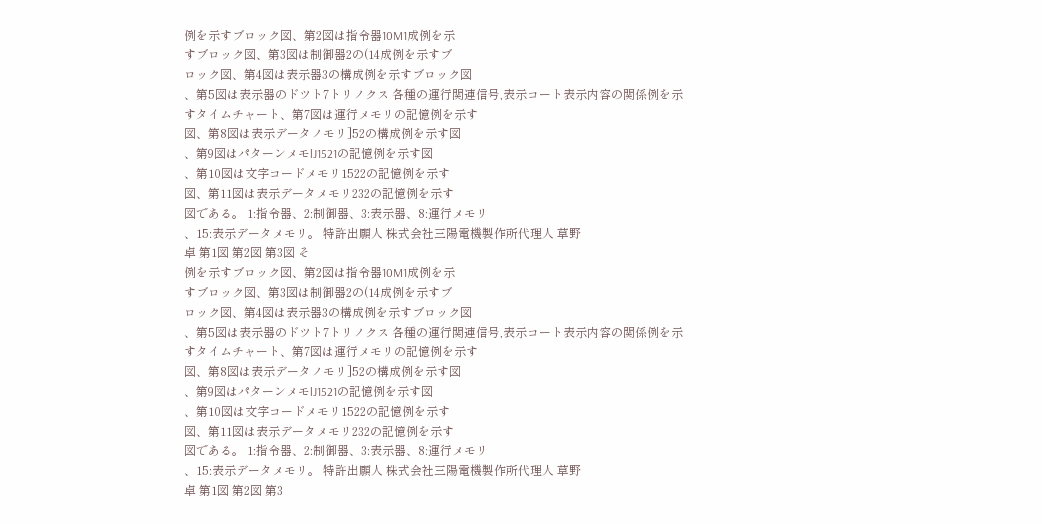例を示すブロック図、第2図は指令器10M1成例を示
すブロック図、第3図は制御器2の(14成例を示すブ
ロック図、第4図は表示器3の構成例を示すブロック図
、第5図は表示器のドツト7トリノクス 各種の運行関連信号,表示コート表示内容の関係例を示
すタイムチャート、第7図は運行メモリの記憶例を示す
図、第8図は表示データノモリ]52の構成例を示す図
、第9図はパターンメモlJ1521の記憶例を示す図
、第10図は文字コードメモリ1522の記憶例を示す
図、第11図は表示データメモリ232の記憶例を示す
図である。 1:指令器、2:制御器、3:表示器、8:運行メモリ
、15:表示データメモリ。 特許出願人 株式会社三陽電機製作所代理人 草野
卓 第1図 第2図 第3図 そ
例を示すブロック図、第2図は指令器10M1成例を示
すブロック図、第3図は制御器2の(14成例を示すブ
ロック図、第4図は表示器3の構成例を示すブロック図
、第5図は表示器のドツト7トリノクス 各種の運行関連信号,表示コート表示内容の関係例を示
すタイムチャート、第7図は運行メモリの記憶例を示す
図、第8図は表示データノモリ]52の構成例を示す図
、第9図はパターンメモlJ1521の記憶例を示す図
、第10図は文字コードメモリ1522の記憶例を示す
図、第11図は表示データメモリ232の記憶例を示す
図である。 1:指令器、2:制御器、3:表示器、8:運行メモリ
、15:表示データメモリ。 特許出願人 株式会社三陽電機製作所代理人 草野
卓 第1図 第2図 第3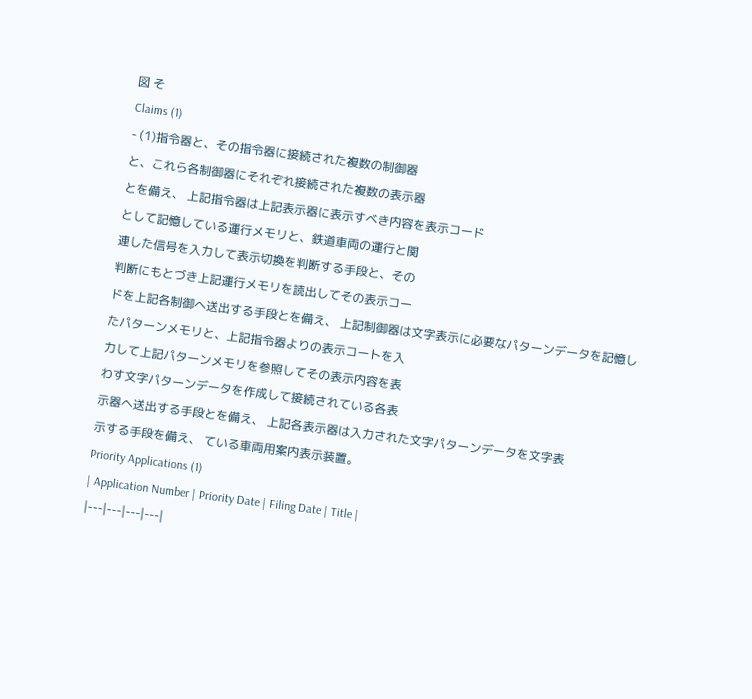図 そ
Claims (1)
- (1)指令器と、その指令器に接続された複数の制御器
と、これら各制御器にそれぞれ接続された複数の表示器
とを備え、 上記指令器は上記表示器に表示すべき内容を表示コード
として記憶している運行メモリと、鉄道車両の運行と関
連した信号を入力して表示切換を判断する手段と、その
判断にもとづき上記運行メモリを読出してその表示コー
ドを上記各制御へ送出する手段とを備え、 上記制御器は文字表示に必要なパターンデータを記憶し
たパターンメモリと、上記指令器よりの表示コートを入
力して上記パターンメモリを参照してその表示内容を表
わす文字パターンデータを作成して接続されている各表
示器へ送出する手段とを備え、 上記各表示器は入力された文字パターンデータを文字表
示する手段を備え、 ている車両用案内表示装置。
Priority Applications (1)
| Application Number | Priority Date | Filing Date | Title |
|---|---|---|---|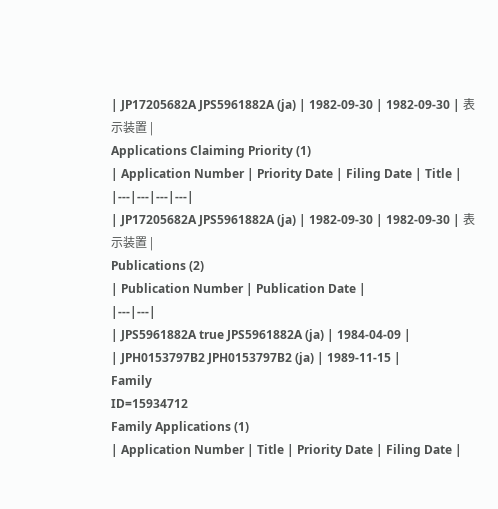| JP17205682A JPS5961882A (ja) | 1982-09-30 | 1982-09-30 | 表示装置 |
Applications Claiming Priority (1)
| Application Number | Priority Date | Filing Date | Title |
|---|---|---|---|
| JP17205682A JPS5961882A (ja) | 1982-09-30 | 1982-09-30 | 表示装置 |
Publications (2)
| Publication Number | Publication Date |
|---|---|
| JPS5961882A true JPS5961882A (ja) | 1984-04-09 |
| JPH0153797B2 JPH0153797B2 (ja) | 1989-11-15 |
Family
ID=15934712
Family Applications (1)
| Application Number | Title | Priority Date | Filing Date |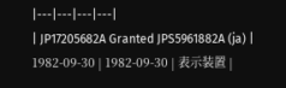|---|---|---|---|
| JP17205682A Granted JPS5961882A (ja) | 1982-09-30 | 1982-09-30 | 表示装置 |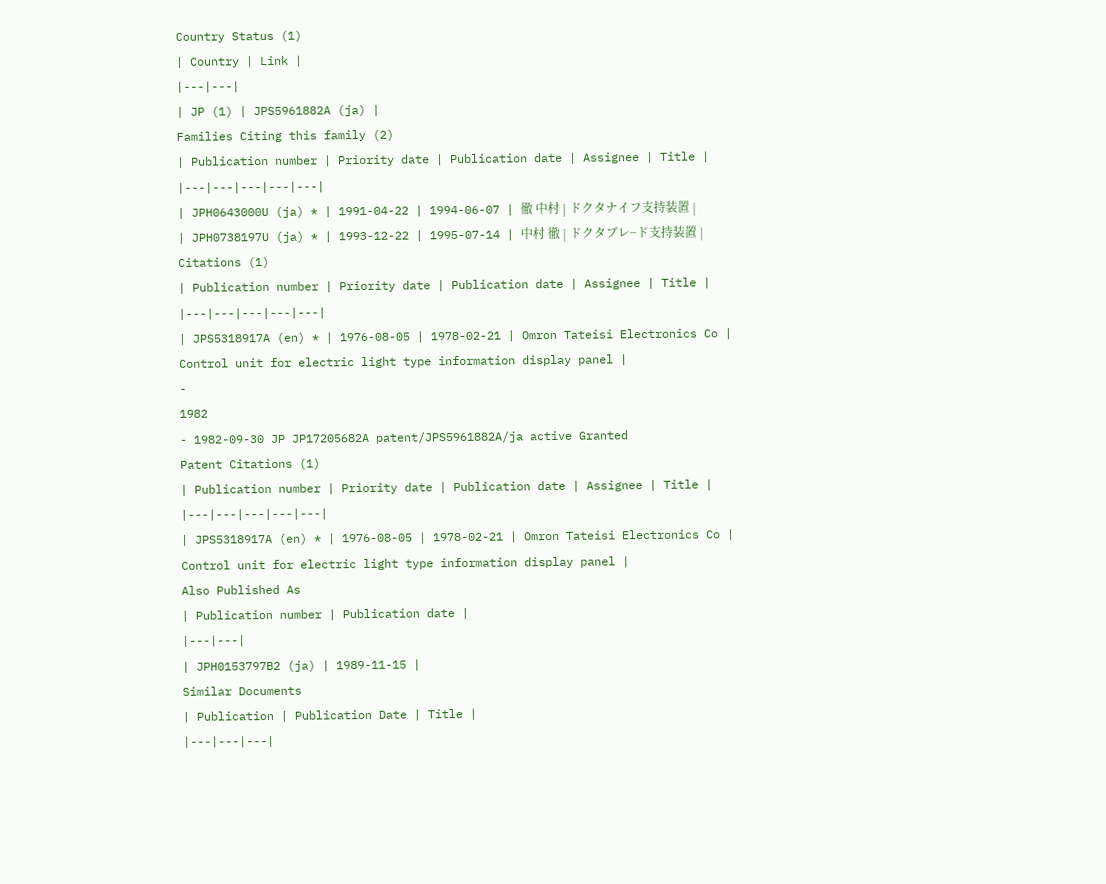Country Status (1)
| Country | Link |
|---|---|
| JP (1) | JPS5961882A (ja) |
Families Citing this family (2)
| Publication number | Priority date | Publication date | Assignee | Title |
|---|---|---|---|---|
| JPH0643000U (ja) * | 1991-04-22 | 1994-06-07 | 徹 中村 | ドクタナイフ支持装置 |
| JPH0738197U (ja) * | 1993-12-22 | 1995-07-14 | 中村 徹 | ドクタブレ−ド支持装置 |
Citations (1)
| Publication number | Priority date | Publication date | Assignee | Title |
|---|---|---|---|---|
| JPS5318917A (en) * | 1976-08-05 | 1978-02-21 | Omron Tateisi Electronics Co | Control unit for electric light type information display panel |
-
1982
- 1982-09-30 JP JP17205682A patent/JPS5961882A/ja active Granted
Patent Citations (1)
| Publication number | Priority date | Publication date | Assignee | Title |
|---|---|---|---|---|
| JPS5318917A (en) * | 1976-08-05 | 1978-02-21 | Omron Tateisi Electronics Co | Control unit for electric light type information display panel |
Also Published As
| Publication number | Publication date |
|---|---|
| JPH0153797B2 (ja) | 1989-11-15 |
Similar Documents
| Publication | Publication Date | Title |
|---|---|---|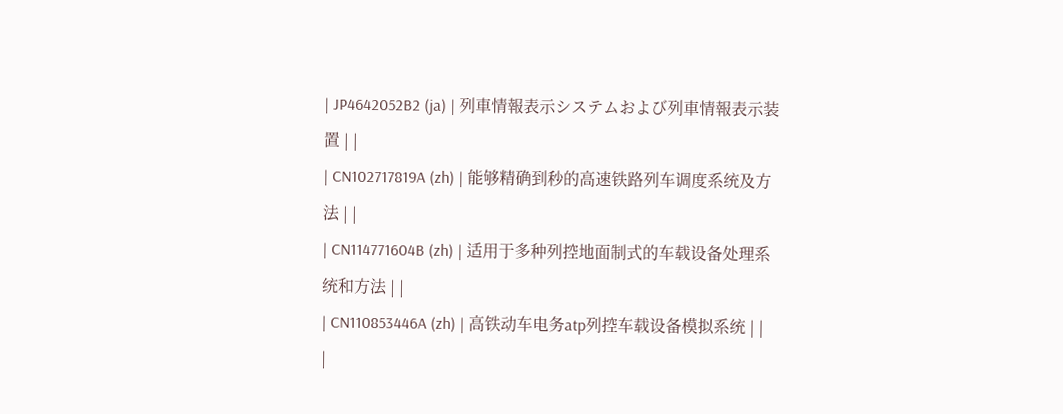| JP4642052B2 (ja) | 列車情報表示システムおよび列車情報表示装置 | |
| CN102717819A (zh) | 能够精确到秒的高速铁路列车调度系统及方法 | |
| CN114771604B (zh) | 适用于多种列控地面制式的车载设备处理系统和方法 | |
| CN110853446A (zh) | 高铁动车电务atp列控车载设备模拟系统 | |
|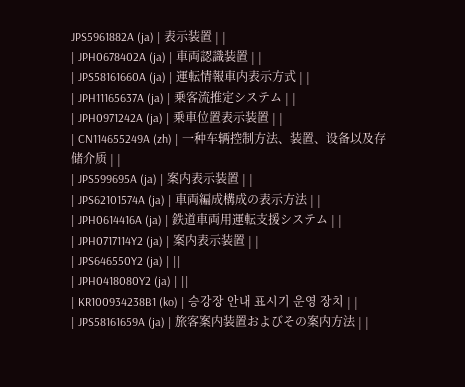JPS5961882A (ja) | 表示装置 | |
| JPH0678402A (ja) | 車両認識装置 | |
| JPS58161660A (ja) | 運転情報車内表示方式 | |
| JPH11165637A (ja) | 乗客流推定システム | |
| JPH0971242A (ja) | 乗車位置表示装置 | |
| CN114655249A (zh) | 一种车辆控制方法、装置、设备以及存储介质 | |
| JPS599695A (ja) | 案内表示装置 | |
| JPS62101574A (ja) | 車両編成構成の表示方法 | |
| JPH0614416A (ja) | 鉄道車両用運転支援システム | |
| JPH0717114Y2 (ja) | 案内表示装置 | |
| JPS646550Y2 (ja) | ||
| JPH0418080Y2 (ja) | ||
| KR100934238B1 (ko) | 승강장 안내 표시기 운영 장치 | |
| JPS58161659A (ja) | 旅客案内装置およびその案内方法 | |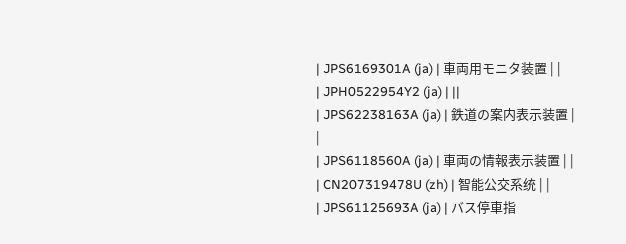| JPS6169301A (ja) | 車両用モニタ装置 | |
| JPH0522954Y2 (ja) | ||
| JPS62238163A (ja) | 鉄道の案内表示装置 | |
| JPS6118560A (ja) | 車両の情報表示装置 | |
| CN207319478U (zh) | 智能公交系统 | |
| JPS61125693A (ja) | バス停車指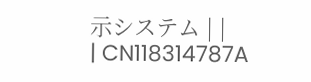示システム | |
| CN118314787A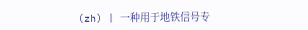(zh) | 一种用于地铁信号专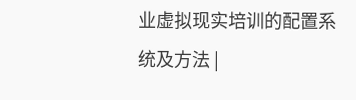业虚拟现实培训的配置系统及方法 |